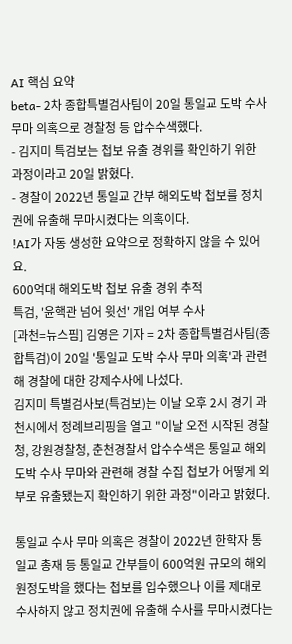AI 핵심 요약
beta- 2차 종합특별검사팀이 20일 통일교 도박 수사 무마 의혹으로 경찰청 등 압수수색했다.
- 김지미 특검보는 첩보 유출 경위를 확인하기 위한 과정이라고 20일 밝혔다.
- 경찰이 2022년 통일교 간부 해외도박 첩보를 정치권에 유출해 무마시켰다는 의혹이다.
!AI가 자동 생성한 요약으로 정확하지 않을 수 있어요.
600억대 해외도박 첩보 유출 경위 추적
특검, '윤핵관 넘어 윗선' 개입 여부 수사
[과천=뉴스핌] 김영은 기자 = 2차 종합특별검사팀(종합특검)이 20일 '통일교 도박 수사 무마 의혹'과 관련해 경찰에 대한 강제수사에 나섰다.
김지미 특별검사보(특검보)는 이날 오후 2시 경기 과천시에서 정례브리핑을 열고 "이날 오전 시작된 경찰청, 강원경찰청, 춘천경찰서 압수수색은 통일교 해외도박 수사 무마와 관련해 경찰 수집 첩보가 어떻게 외부로 유출됐는지 확인하기 위한 과정"이라고 밝혔다.

통일교 수사 무마 의혹은 경찰이 2022년 한학자 통일교 총재 등 통일교 간부들이 600억원 규모의 해외 원정도박을 했다는 첩보를 입수했으나 이를 제대로 수사하지 않고 정치권에 유출해 수사를 무마시켰다는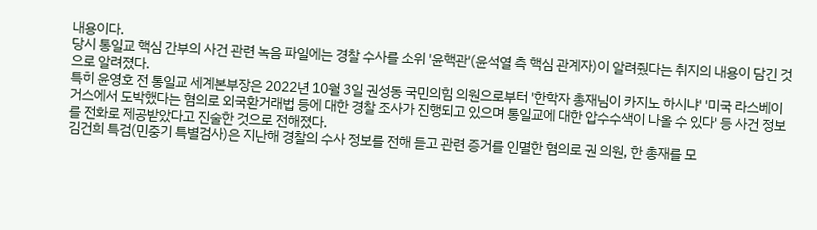내용이다.
당시 통일교 핵심 간부의 사건 관련 녹음 파일에는 경찰 수사를 소위 '윤핵관'(윤석열 측 핵심 관계자)이 알려줬다는 취지의 내용이 담긴 것으로 알려졌다.
특히 윤영호 전 통일교 세계본부장은 2022년 10월 3일 권성동 국민의힘 의원으로부터 '한학자 총재님이 카지노 하시냐' '미국 라스베이거스에서 도박했다는 혐의로 외국환거래법 등에 대한 경찰 조사가 진행되고 있으며 통일교에 대한 압수수색이 나올 수 있다' 등 사건 정보를 전화로 제공받았다고 진술한 것으로 전해졌다.
김건희 특검(민중기 특별검사)은 지난해 경찰의 수사 정보를 전해 듣고 관련 증거를 인멸한 혐의로 권 의원, 한 총재를 모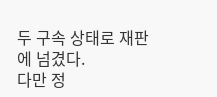두 구속 상태로 재판에 넘겼다.
다만 정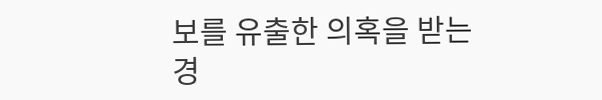보를 유출한 의혹을 받는 경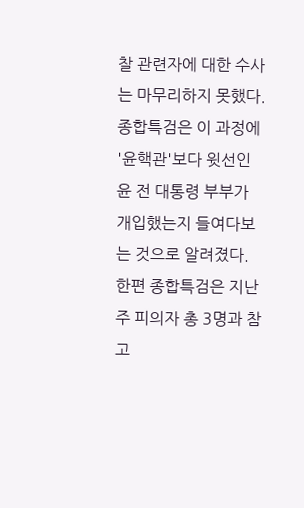찰 관련자에 대한 수사는 마무리하지 못했다.
종합특검은 이 과정에 '윤핵관'보다 윗선인 윤 전 대통령 부부가 개입했는지 들여다보는 것으로 알려졌다.
한편 종합특검은 지난주 피의자 총 3명과 참고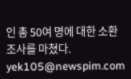인 총 50여 명에 대한 소환조사를 마쳤다.
yek105@newspim.com